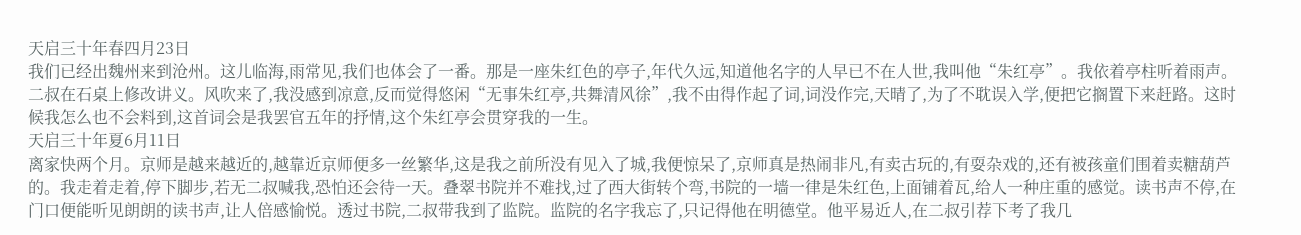天启三十年春四月23日
我们已经出魏州来到沧州。这儿临海,雨常见,我们也体会了一番。那是一座朱红色的亭子,年代久远,知道他名字的人早已不在人世,我叫他“朱红亭”。我依着亭柱听着雨声。二叔在石桌上修改讲义。风吹来了,我没感到凉意,反而觉得悠闲“无事朱红亭,共舞清风徐”,我不由得作起了词,词没作完,天晴了,为了不耽误入学,便把它搁置下来赶路。这时候我怎么也不会料到,这首词会是我罢官五年的抒情,这个朱红亭会贯穿我的一生。
天启三十年夏6月11日
离家快两个月。京师是越来越近的,越靠近京师便多一丝繁华,这是我之前所没有见入了城,我便惊呆了,京师真是热闹非凡,有卖古玩的,有耍杂戏的,还有被孩童们围着卖糖葫芦的。我走着走着,停下脚步,若无二叔喊我,恐怕还会待一天。叠翠书院并不难找,过了西大街转个弯,书院的一墙一律是朱红色,上面铺着瓦,给人一种庄重的感觉。读书声不停,在门口便能听见朗朗的读书声,让人倍感愉悦。透过书院,二叔带我到了监院。监院的名字我忘了,只记得他在明德堂。他平易近人,在二叔引荐下考了我几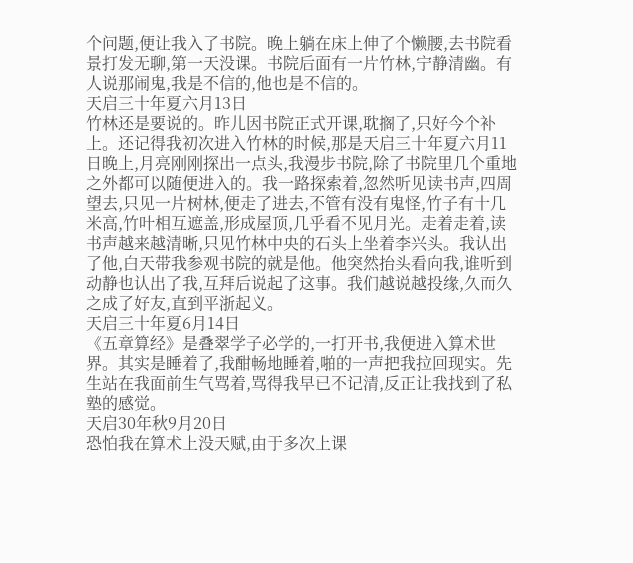个问题,便让我入了书院。晚上躺在床上伸了个懒腰,去书院看景打发无聊,第一天没课。书院后面有一片竹林,宁静清幽。有人说那闹鬼,我是不信的,他也是不信的。
天启三十年夏六月13日
竹林还是要说的。昨儿因书院正式开课,耽搁了,只好今个补上。还记得我初次进入竹林的时候,那是天启三十年夏六月11日晚上,月亮刚刚探出一点头,我漫步书院,除了书院里几个重地之外都可以随便进入的。我一路探索着,忽然听见读书声,四周望去,只见一片树林,便走了进去,不管有没有鬼怪,竹子有十几米高,竹叶相互遮盖,形成屋顶,几乎看不见月光。走着走着,读书声越来越清晰,只见竹林中央的石头上坐着李兴头。我认出了他,白天带我参观书院的就是他。他突然抬头看向我,谁听到动静也认出了我,互拜后说起了这事。我们越说越投缘,久而久之成了好友,直到平浙起义。
天启三十年夏6月14日
《五章算经》是叠翠学子必学的,一打开书,我便进入算术世界。其实是睡着了,我酣畅地睡着,啪的一声把我拉回现实。先生站在我面前生气骂着,骂得我早已不记清,反正让我找到了私塾的感觉。
天启30年秋9月20日
恐怕我在算术上没天赋,由于多次上课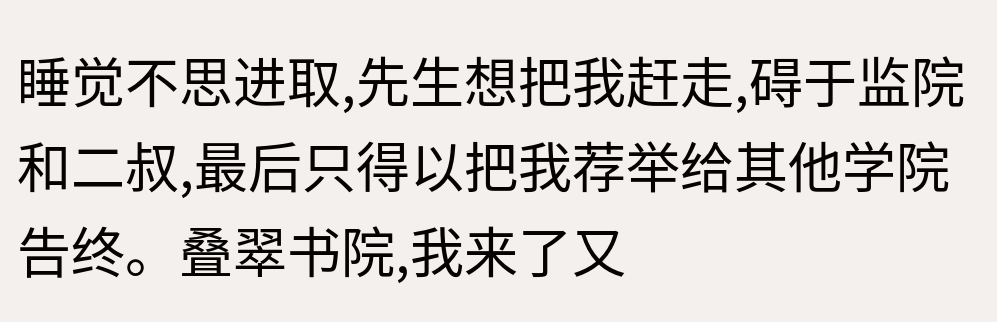睡觉不思进取,先生想把我赶走,碍于监院和二叔,最后只得以把我荐举给其他学院告终。叠翠书院,我来了又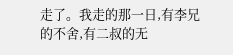走了。我走的那一日,有李兄的不舍,有二叔的无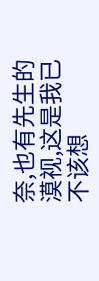奈,也有先生的漠视,这是我已不该想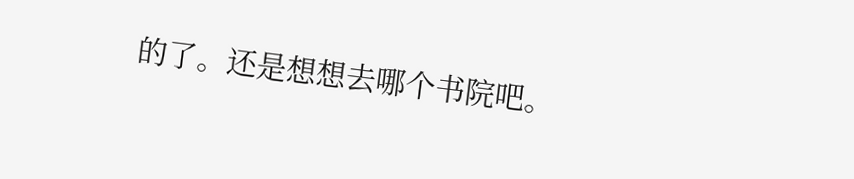的了。还是想想去哪个书院吧。